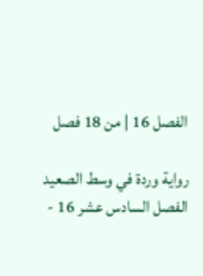الفصل 16 | من 18 فصل

رواية وردة في وسط الصعيد الفصل السادس عشر 16 -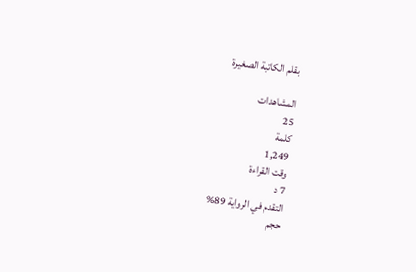بقلم الكاتبة الصغيرة

المشاهدات
25
كلمة
1,249
وقت القراءة
7 د
التقدم في الرواية 89%
حجم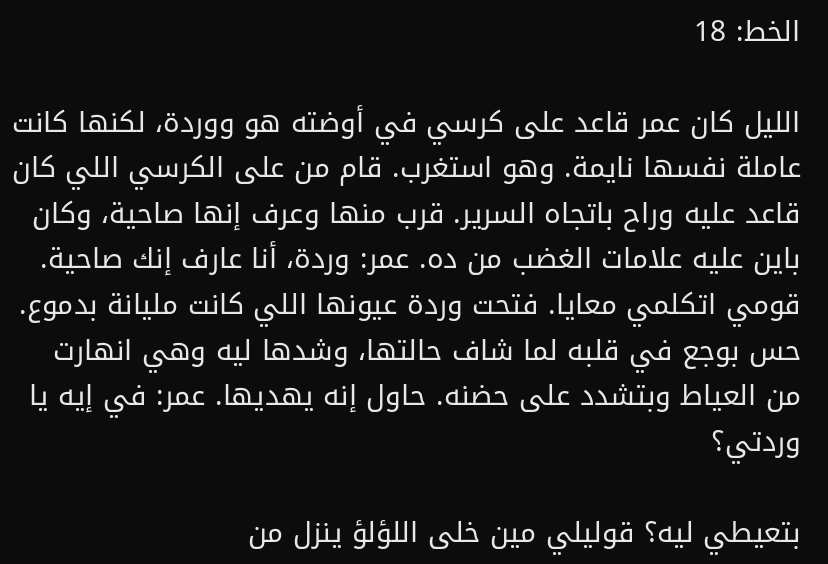الخط: 18

الليل كان عمر قاعد على كرسي في أوضته هو ووردة، لكنها كانت عاملة نفسها نايمة. وهو استغرب. قام من على الكرسي اللي كان قاعد عليه وراح باتجاه السرير. قرب منها وعرف إنها صاحية، وكان باين عليه علامات الغضب من ده. عمر: وردة، أنا عارف إنك صاحية. قومي اتكلمي معايا. فتحت وردة عيونها اللي كانت مليانة بدموع. حس بوجع في قلبه لما شاف حالتها، وشدها ليه وهي انهارت من العياط وبتشدد على حضنه. حاول إنه يهديها. عمر: في إيه يا وردتي؟

بتعيطي ليه؟ قوليلي مين خلى اللؤلؤ ينزل من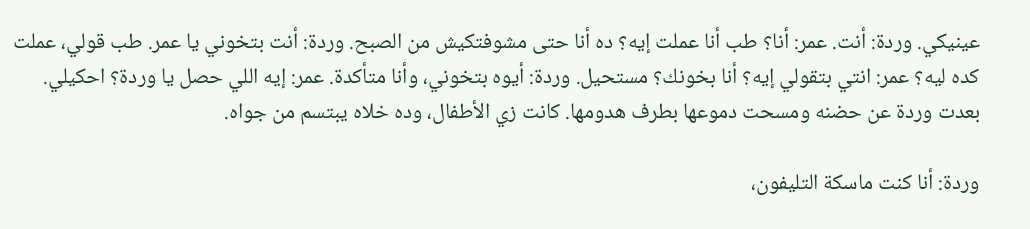عينيكي. وردة: أنت. عمر: أنا؟ طب أنا عملت إيه؟ ده أنا حتى مشوفتكيش من الصبح. وردة: أنت بتخوني يا عمر. طب قولي، عملت كده ليه؟ عمر: انتي بتقولي إيه؟ أنا بخونك؟ مستحيل. وردة: أيوه بتخوني، وأنا متأكدة. عمر: إيه اللي حصل يا وردة؟ احكيلي. بعدت وردة عن حضنه ومسحت دموعها بطرف هدومها. كانت زي الأطفال، وده خلاه يبتسم من جواه.

وردة: أنا كنت ماسكة التليفون،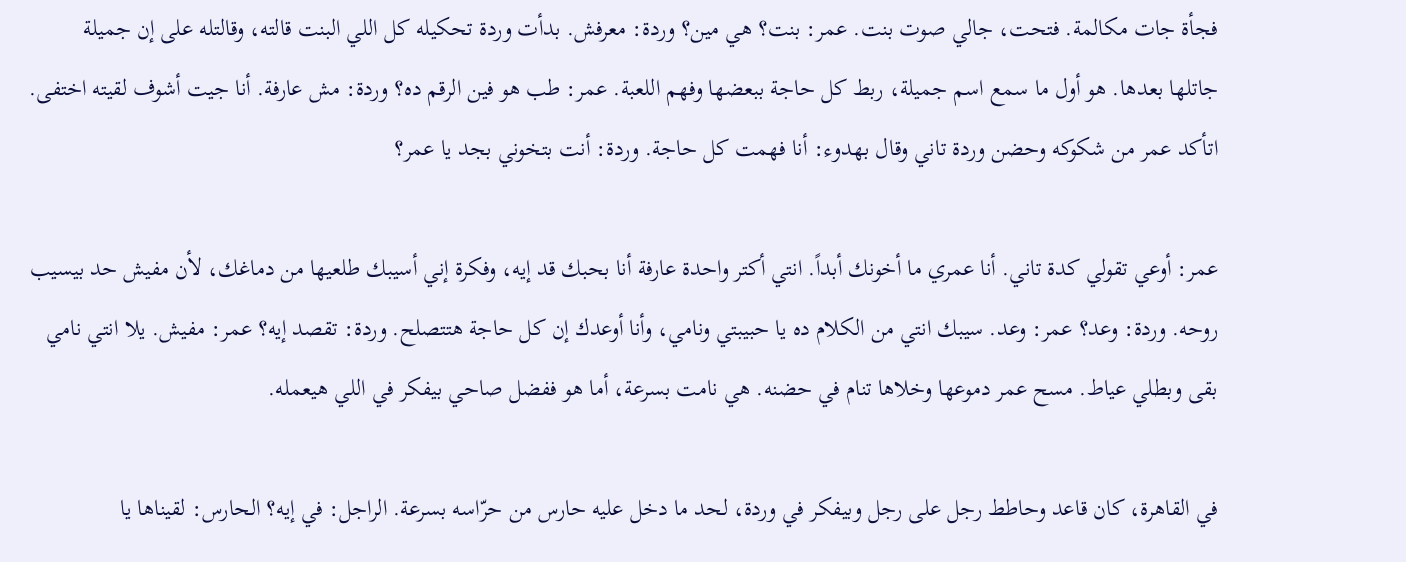فجأة جات مكالمة. فتحت، جالي صوت بنت. عمر: بنت؟ هي مين؟ وردة: معرفش. بدأت وردة تحكيله كل اللي البنت قالته، وقالتله على إن جميلة جاتلها بعدها. هو أول ما سمع اسم جميلة، ربط كل حاجة ببعضها وفهم اللعبة. عمر: طب هو فين الرقم ده؟ وردة: مش عارفة. أنا جيت أشوف لقيته اختفى. اتأكد عمر من شكوكه وحضن وردة تاني وقال بهدوء: أنا فهمت كل حاجة. وردة: أنت بتخوني بجد يا عمر؟

عمر: أوعي تقولي كدة تاني. أنا عمري ما أخونك أبداً. انتي أكتر واحدة عارفة أنا بحبك قد إيه، وفكرة إني أسيبك طلعيها من دماغك، لأن مفيش حد بيسيب روحه. وردة: وعد؟ عمر: وعد. سيبك انتي من الكلام ده يا حبيبتي ونامي، وأنا أوعدك إن كل حاجة هتتصلح. وردة: تقصد إيه؟ عمر: مفيش. يلا انتي نامي بقى وبطلي عياط. مسح عمر دموعها وخلاها تنام في حضنه. هي نامت بسرعة، أما هو ففضل صاحي بيفكر في اللي هيعمله.

في القاهرة، كان قاعد وحاطط رجل على رجل وبيفكر في وردة، لحد ما دخل عليه حارس من حرّاسه بسرعة. الراجل: في إيه؟ الحارس: لقيناها يا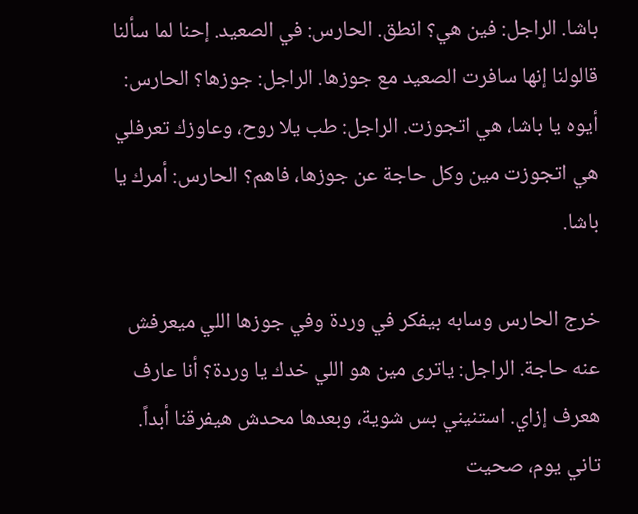باشا. الراجل: فين هي؟ انطق. الحارس: في الصعيد. إحنا لما سألنا قالولنا إنها سافرت الصعيد مع جوزها. الراجل: جوزها؟ الحارس: أيوه يا باشا، هي اتجوزت. الراجل: طب يلا روح، وعاوزك تعرفلي هي اتجوزت مين وكل حاجة عن جوزها، فاهم؟ الحارس: أمرك يا باشا.

خرج الحارس وسابه بيفكر في وردة وفي جوزها اللي ميعرفش عنه حاجة. الراجل: ياترى مين هو اللي خدك يا وردة؟ أنا عارف هعرف إزاي. استنيني بس شوية، وبعدها محدش هيفرقنا أبداً. تاني يوم، صحيت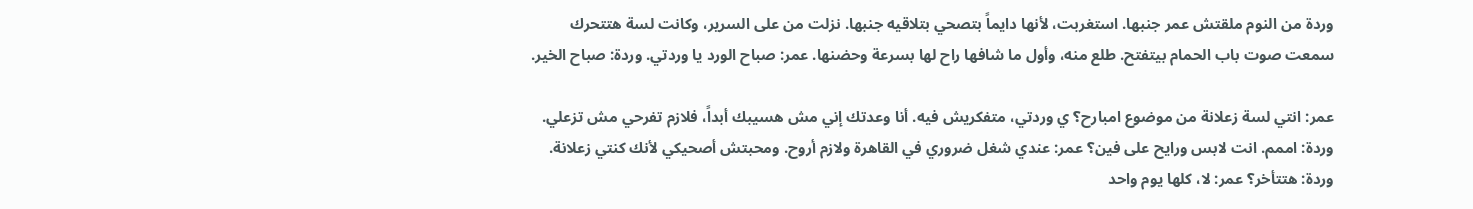وردة من النوم ملقتش عمر جنبها. استغربت، لأنها دايماً بتصحي بتلاقيه جنبها. نزلت من على السرير، وكانت لسة هتتحرك سمعت صوت باب الحمام بيتفتح. طلع منه، وأول ما شافها راح لها بسرعة وحضنها. عمر: صباح الورد يا وردتي. وردة: صباح الخير.

عمر: انتي لسة زعلانة من موضوع امبارح؟ ي وردتي، متفكريش فيه. أنا وعدتك إني مش هسيبك أبداً، فلازم تفرحي مش تزعلي. وردة: اممم. انت لابس ورايح على فين؟ عمر: عندي شغل ضروري في القاهرة ولازم أروح. ومحبتش أصحيكي لأنك كنتي زعلانة. وردة: هتتأخر؟ عمر: لا، كلها يوم واحد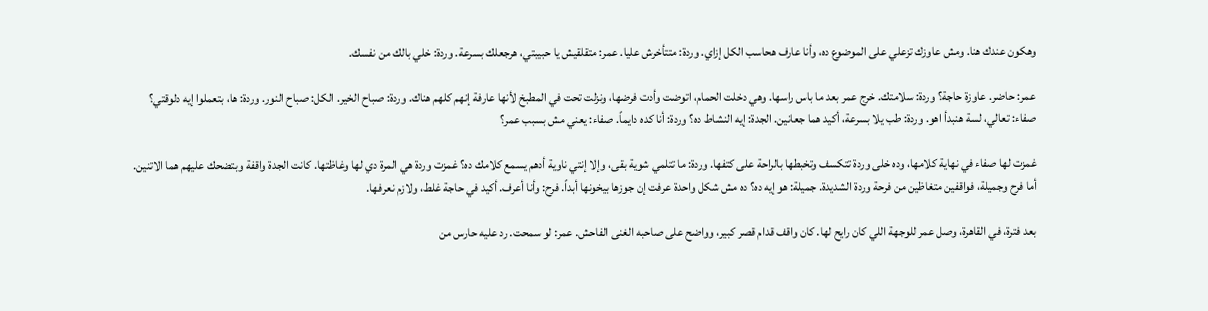وهكون عندك هنا. ومش عاوزك تزعلي على الموضوع ده، وأنا عارف هحاسب الكل إزاي. وردة: متتأخرش عليا. عمر: متقلقيش يا حبيبتي، هرجعلك بسرعة. وردة: خلي بالك من نفسك.

عمر: حاضر. عاوزة حاجة؟ وردة: سلامتك. خرج عمر بعد ما باس راسها. وهي دخلت الحمام، اتوضت وأدت فرضها، ونزلت تحت في المطبخ لأنها عارفة إنهم كلهم هناك. وردة: صباح الخير. الكل: صباح النور. وردة: ها، بتعملوا إيه دلوقتي؟ صفاء: تعالي، لسة هنبدأ اهو. وردة: طب يلا بسرعة، أكيد هما جعانين. الجدة: إيه النشاط ده؟ وردة: أنا كده دايماً. صفاء: يعني مش بسبب عمر؟

غمزت لها صفاء في نهاية كلامها، وده خلى وردة تتكسف وتخبطها بالراحة على كتفها. وردة: ما تتلمي شوية بقى، وإلا إنتي ناوية أدهم يسمع كلامك ده؟ غمزت وردة هي المرة دي لها وغاظتها. كانت الجدة واقفة وبتضحك عليهم هما الاتنين. أما فرح وجميلة، فواقفين متغاظين من فرحة وردة الشديدة. جميلة: هو إيه ده؟ ده مش شكل واحدة عرفت إن جوزها بيخونها أبداً. فرح: وأنا أعرف. أكيد في حاجة غلط، ولازم نعرفها.

بعد فترة، في القاهرة، وصل عمر للوجهة اللي كان رايح لها. كان واقف قدام قصر كبير، وواضح على صاحبه الغنى الفاحش. عمر: لو سمحت. رد عليه حارس من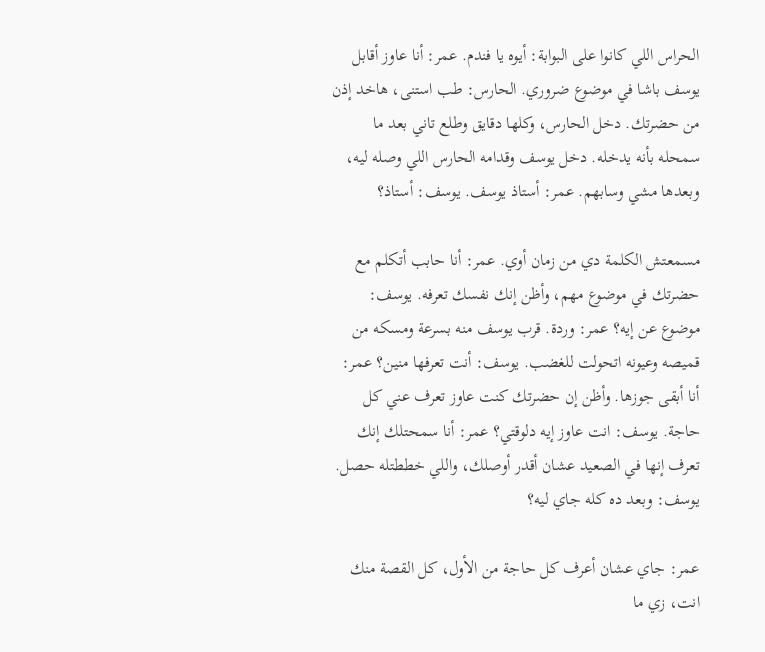الحراس اللي كانوا على البوابة: أيوه يا فندم. عمر: أنا عاوز أقابل يوسف باشا في موضوع ضروري. الحارس: طب استنى، هاخد إذن من حضرتك. دخل الحارس، وكلها دقايق وطلع تاني بعد ما سمحله بأنه يدخله. دخل يوسف وقدامه الحارس اللي وصله ليه، وبعدها مشي وسابهم. عمر: أستاذ يوسف. يوسف: أستاذ؟

مسمعتش الكلمة دي من زمان أوي. عمر: أنا حابب أتكلم مع حضرتك في موضوع مهم، وأظن إنك نفسك تعرفه. يوسف: موضوع عن إيه؟ عمر: وردة. قرب يوسف منه بسرعة ومسكه من قميصه وعيونه اتحولت للغضب. يوسف: أنت تعرفها منين؟ عمر: أنا أبقى جوزها. وأظن إن حضرتك كنت عاوز تعرف عني كل حاجة. يوسف: انت عاوز إيه دلوقتي؟ عمر: أنا سمحتلك إنك تعرف إنها في الصعيد عشان أقدر أوصلك، واللي خططتله حصل. يوسف: وبعد ده كله جاي ليه؟

عمر: جاي عشان أعرف كل حاجة من الأول، كل القصة منك انت، زي ما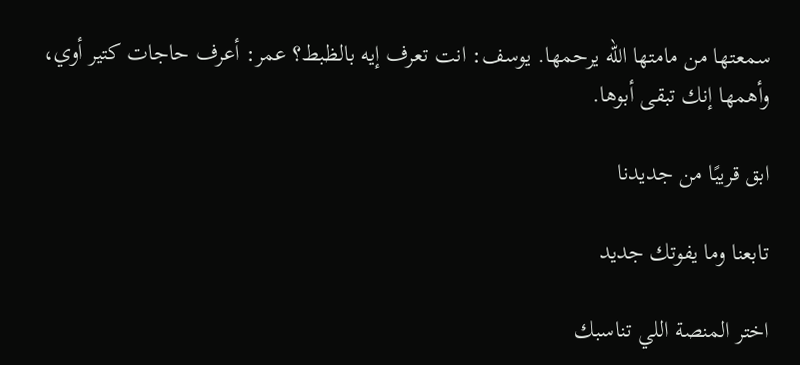سمعتها من مامتها الله يرحمها. يوسف: انت تعرف إيه بالظبط؟ عمر: أعرف حاجات كتير أوي، وأهمها إنك تبقى أبوها.

ابق قريبًا من جديدنا

تابعنا وما يفوتك جديد

اختر المنصة اللي تناسبك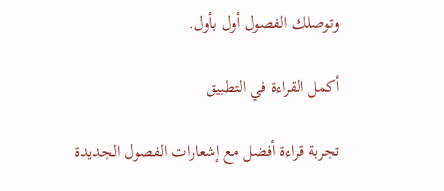وتوصلك الفصول أول بأول.

أكمل القراءة في التطبيق

تجربة قراءة أفضل مع إشعارات الفصول الجديدة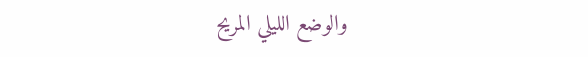والوضع الليلي المريح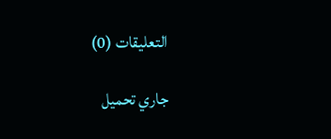التعليقات (0)

جاري تحميل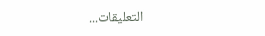التعليقات...